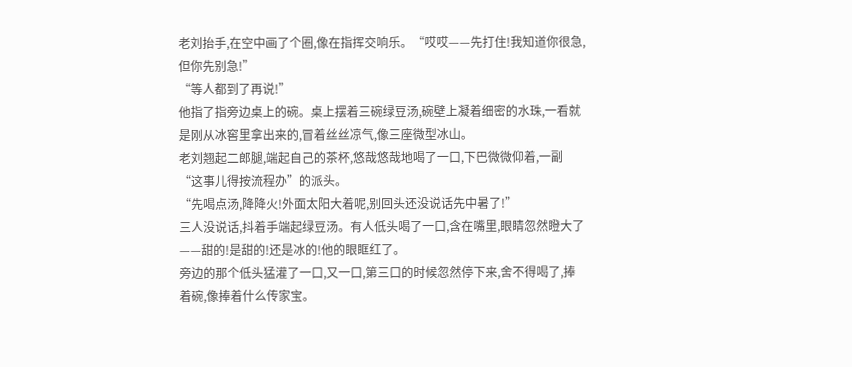老刘抬手,在空中画了个圈,像在指挥交响乐。“哎哎——先打住!我知道你很急,但你先别急!”
“等人都到了再说!”
他指了指旁边桌上的碗。桌上摆着三碗绿豆汤,碗壁上凝着细密的水珠,一看就是刚从冰窖里拿出来的,冒着丝丝凉气,像三座微型冰山。
老刘翘起二郎腿,端起自己的茶杯,悠哉悠哉地喝了一口,下巴微微仰着,一副“这事儿得按流程办”的派头。
“先喝点汤,降降火!外面太阳大着呢,别回头还没说话先中暑了!”
三人没说话,抖着手端起绿豆汤。有人低头喝了一口,含在嘴里,眼睛忽然瞪大了——甜的!是甜的!还是冰的!他的眼眶红了。
旁边的那个低头猛灌了一口,又一口,第三口的时候忽然停下来,舍不得喝了,捧着碗,像捧着什么传家宝。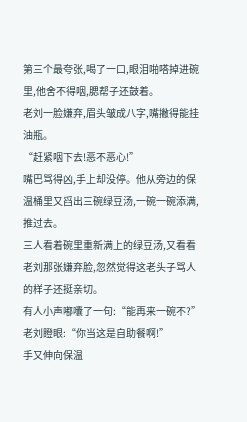第三个最夸张,喝了一口,眼泪啪嗒掉进碗里,他舍不得咽,腮帮子还鼓着。
老刘一脸嫌弃,眉头皱成八字,嘴撇得能挂油瓶。
“赶紧咽下去!恶不恶心!”
嘴巴骂得凶,手上却没停。他从旁边的保温桶里又舀出三碗绿豆汤,一碗一碗添满,推过去。
三人看着碗里重新满上的绿豆汤,又看看老刘那张嫌弃脸,忽然觉得这老头子骂人的样子还挺亲切。
有人小声嘟囔了一句:“能再来一碗不?”
老刘瞪眼:“你当这是自助餐啊!”
手又伸向保温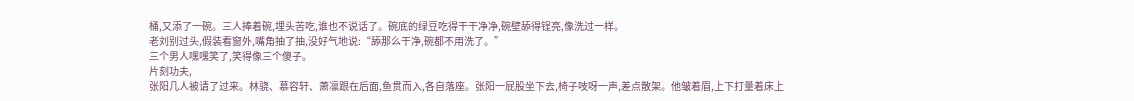桶,又添了一碗。三人捧着碗,埋头苦吃,谁也不说话了。碗底的绿豆吃得干干净净,碗壁舔得锃亮,像洗过一样。
老刘别过头,假装看窗外,嘴角抽了抽,没好气地说:“舔那么干净,碗都不用洗了。”
三个男人嘿嘿笑了,笑得像三个傻子。
片刻功夫,
张阳几人被请了过来。林骁、慕容轩、萧凛跟在后面,鱼贯而入,各自落座。张阳一屁股坐下去,椅子吱呀一声,差点散架。他皱着眉,上下打量着床上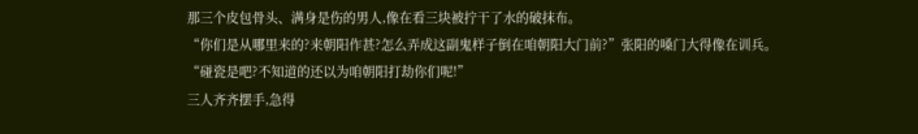那三个皮包骨头、满身是伤的男人,像在看三块被拧干了水的破抹布。
“你们是从哪里来的?来朝阳作甚?怎么弄成这副鬼样子倒在咱朝阳大门前?”张阳的嗓门大得像在训兵。
“碰瓷是吧?不知道的还以为咱朝阳打劫你们呢!”
三人齐齐摆手,急得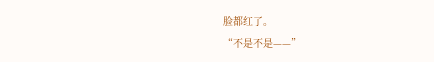脸都红了。
“不是不是——”